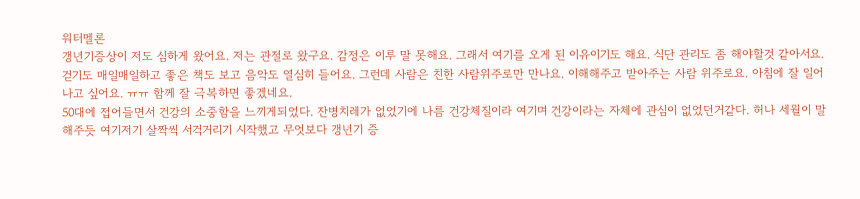워터멜론
갱년기증상이 저도 심하게 왔어요. 저는 관절로 왔구요. 감정은 이루 말 못해요. 그래서 여기를 오게 된 이유이기도 해요. 식단 관리도 좀 해야할것 같아서요. 걷기도 매일매일하고 좋은 책도 보고 음악도 열심히 들어요. 그런데 사람은 친한 사람위주로만 만나요. 이해해주고 받아주는 사람 위주로요. 아침에 잘 일어나고 싶어요. ㅠㅠ 함께 잘 극복하면 좋겠네요.
50대에 접어들면서 건강의 소중함을 느끼게되었다. 잔병치레가 없었기에 나름 건강체질이라 여기며 건강이라는 자체에 관심이 없었던거같다. 허나 세월이 말해주듯 여기저기 살짝씩 서걱거리기 시작했고 무엇보다 갱년기 증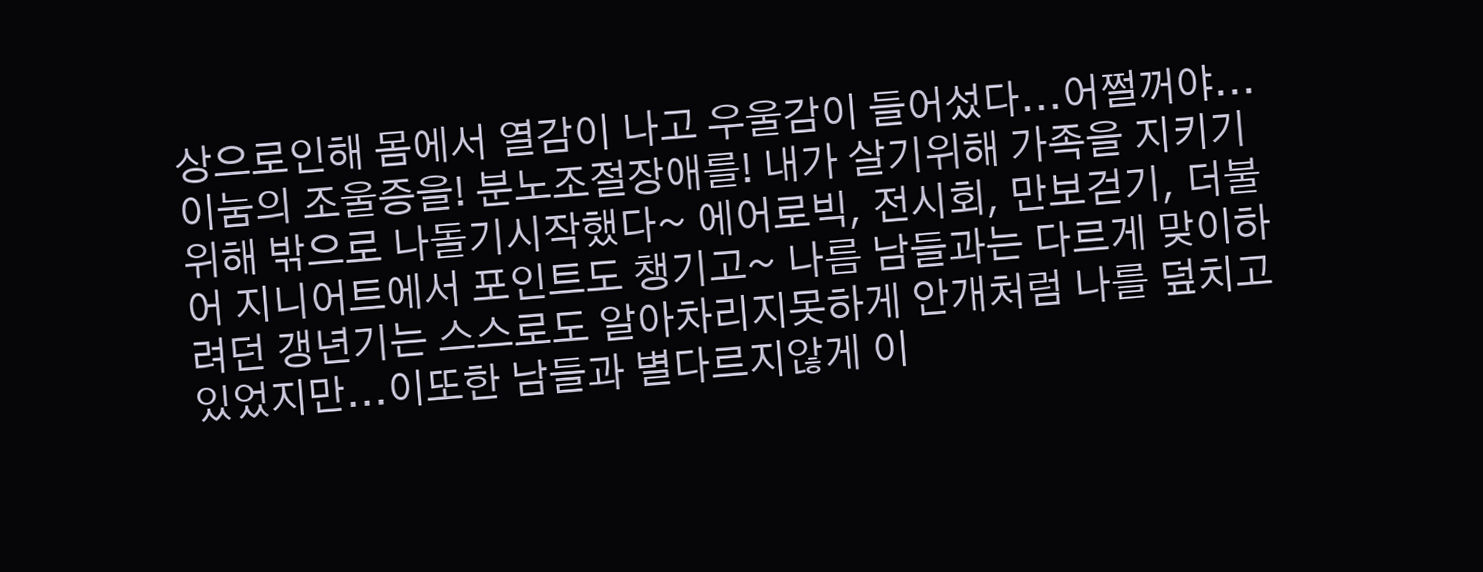상으로인해 몸에서 열감이 나고 우울감이 들어섰다...어쩔꺼야...이눔의 조울증을! 분노조절장애를! 내가 살기위해 가족을 지키기위해 밖으로 나돌기시작했다~ 에어로빅, 전시회, 만보걷기, 더불어 지니어트에서 포인트도 챙기고~ 나름 남들과는 다르게 맞이하려던 갱년기는 스스로도 알아차리지못하게 안개처럼 나를 덮치고 있었지만...이또한 남들과 별다르지않게 이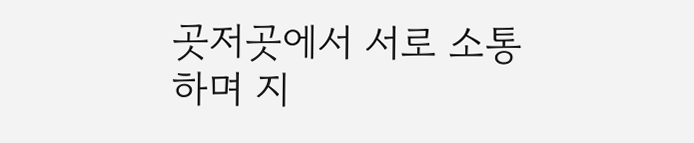곳저곳에서 서로 소통하며 지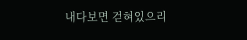내다보면 걷혀있으리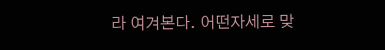라 여겨본다. 어떤자세로 맞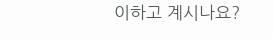이하고 계시나요?